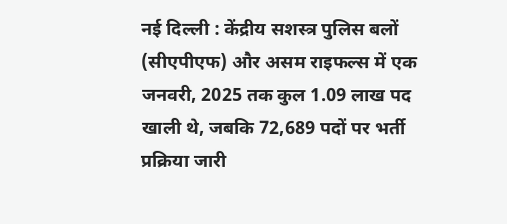नई दिल्ली : केंद्रीय सशस्त्र पुलिस बलों (सीएपीएफ) और असम राइफल्स में एक जनवरी, 2025 तक कुल 1.09 लाख पद खाली थे, जबकि 72,689 पदों पर भर्ती प्रक्रिया जारी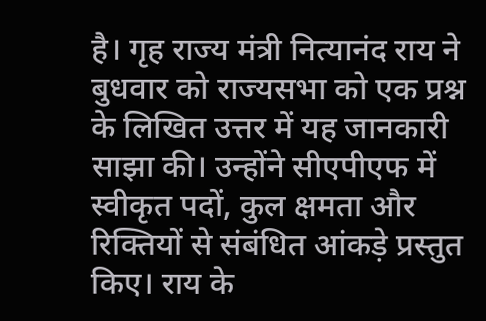है। गृह राज्य मंत्री नित्यानंद राय ने बुधवार को राज्यसभा को एक प्रश्न के लिखित उत्तर में यह जानकारी साझा की। उन्होंने सीएपीएफ में स्वीकृत पदों, कुल क्षमता और रिक्तियों से संबंधित आंकड़े प्रस्तुत किए। राय के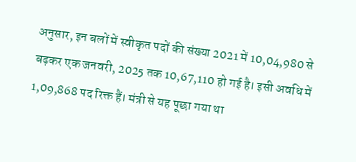अनुसार, इन बलों में स्वीकृत पदों की संख्या 2021 में 10,04,980 से बढ़कर एक जनवरी, 2025 तक 10,67,110 हो गई है। इसी अवधि में 1,09,868 पद रिक्त हैं। मंत्री से यह पूछा गया था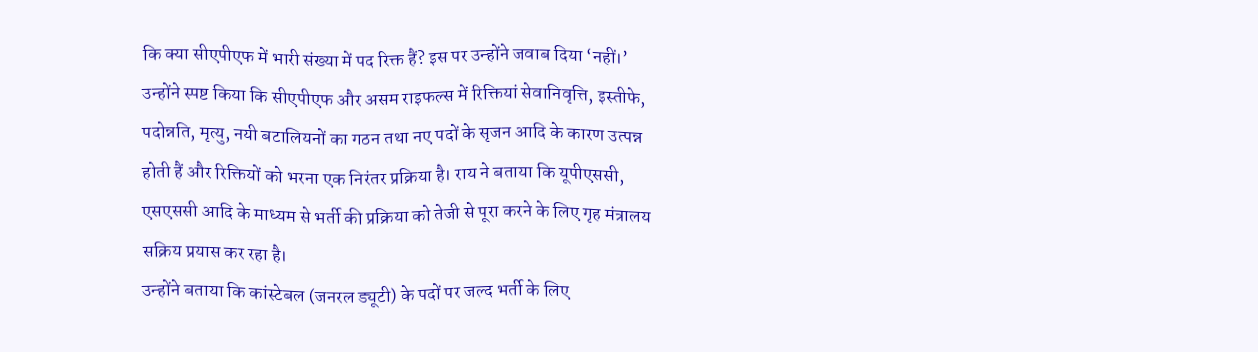कि क्या सीएपीएफ में भारी संख्या में पद रिक्त हैं? इस पर उन्होंने जवाब दिया ‘नहीं।’
उन्होंने स्पष्ट किया कि सीएपीएफ और असम राइफल्स में रिक्तियां सेवानिवृत्ति, इस्तीफे, पदोन्नति, मृत्यु, नयी बटालियनों का गठन तथा नए पदों के सृजन आदि के कारण उत्पन्न होती हैं और रिक्तियों को भरना एक निरंतर प्रक्रिया है। राय ने बताया कि यूपीएससी, एसएससी आदि के माध्यम से भर्ती की प्रक्रिया को तेजी से पूरा करने के लिए गृह मंत्रालय सक्रिय प्रयास कर रहा है।
उन्होंने बताया कि कांस्टेबल (जनरल ड्यूटी) के पदों पर जल्द भर्ती के लिए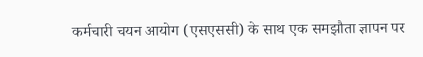कर्मचारी चयन आयोग (एसएससी) के साथ एक समझौता ज्ञापन पर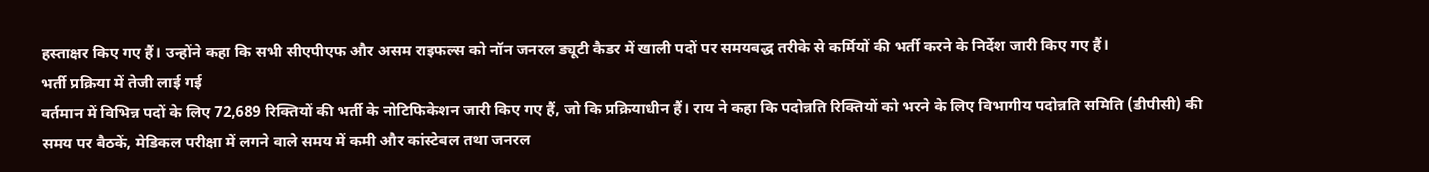हस्ताक्षर किए गए हैं। उन्होंने कहा कि सभी सीएपीएफ और असम राइफल्स को नॉन जनरल ड्यूटी कैडर में खाली पदों पर समयबद्ध तरीके से कर्मियों की भर्ती करने के निर्देश जारी किए गए हैं।
भर्ती प्रक्रिया में तेजी लाई गई
वर्तमान में विभिन्न पदों के लिए 72,689 रिक्तियों की भर्ती के नोटिफिकेशन जारी किए गए हैं, जो कि प्रक्रियाधीन हैं। राय ने कहा कि पदोन्नति रिक्तियों को भरने के लिए विभागीय पदोन्नति समिति (डीपीसी) की समय पर बैठकें, मेडिकल परीक्षा में लगने वाले समय में कमी और कांस्टेबल तथा जनरल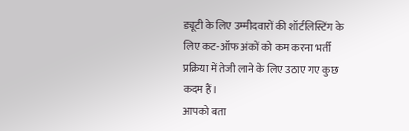ड्यूटी के लिए उम्मीदवारों की शॉर्टलिस्टिंग के लिए कट-ऑफ अंकों को कम करना भर्ती प्रक्रिया में तेजी लाने के लिए उठाए गए कुछ कदम हैं।
आपको बता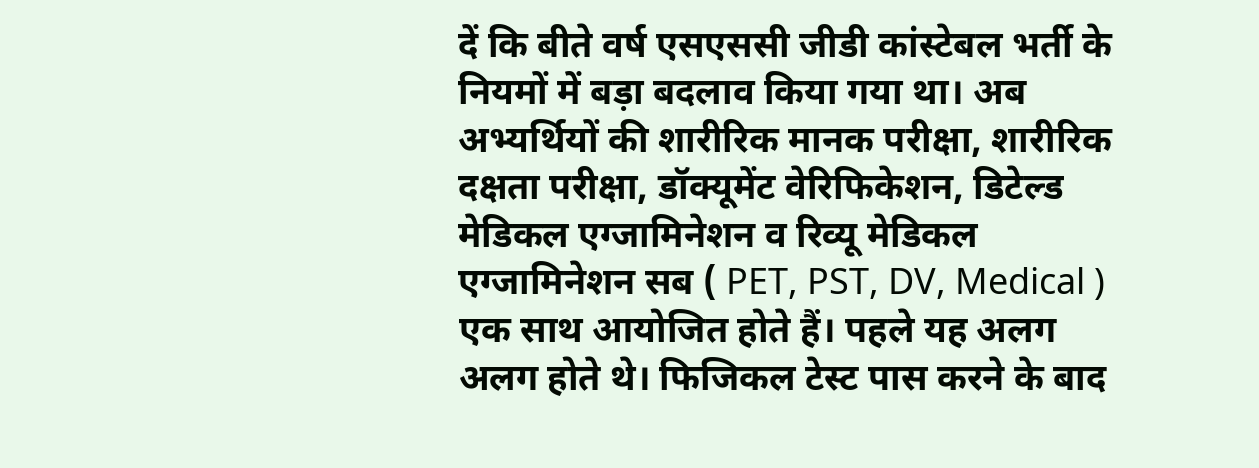दें कि बीते वर्ष एसएससी जीडी कांस्टेबल भर्ती के नियमों में बड़ा बदलाव किया गया था। अब अभ्यर्थियों की शारीरिक मानक परीक्षा, शारीरिक दक्षता परीक्षा, डॉक्यूमेंट वेरिफिकेशन, डिटेल्ड मेडिकल एग्जामिनेशन व रिव्यू मेडिकल एग्जामिनेशन सब ( PET, PST, DV, Medical ) एक साथ आयोजित होते हैं। पहले यह अलग अलग होते थे। फिजिकल टेस्ट पास करने के बाद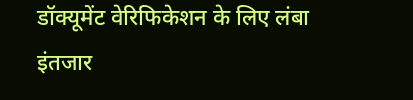डॉक्यूमेंट वेरिफिकेशन के लिए लंबा इंतजार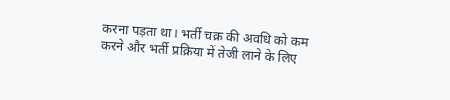करना पड़ता था। भर्ती चक्र की अवधि को कम करने और भर्ती प्रक्रिया में तेजी लाने के लिए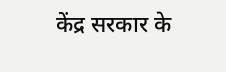केंद्र सरकार के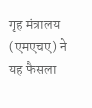गृह मंत्रालय (एमएचए) ने यह फैसला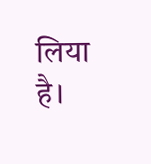लिया है।